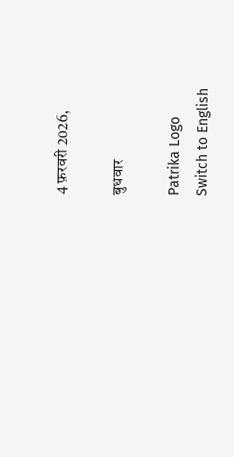4 फ़रवरी 2026,

बुधवार

Patrika Logo
Switch to English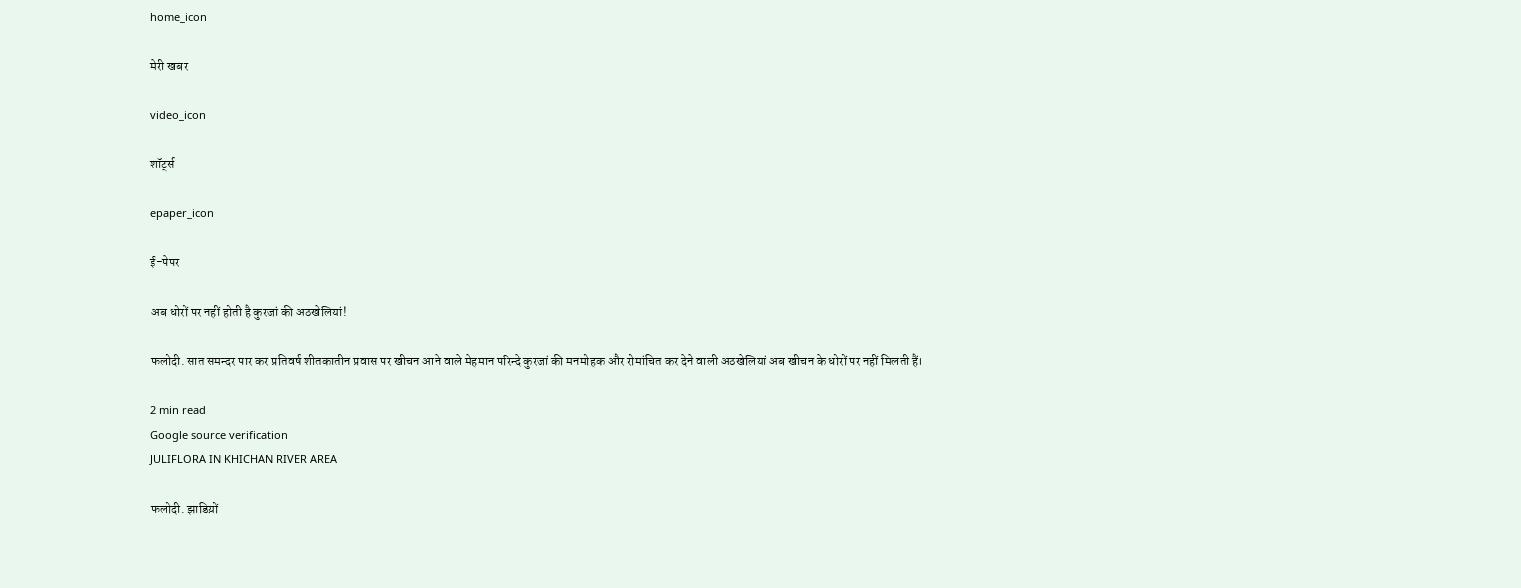home_icon

मेरी खबर

video_icon

शॉर्ट्स

epaper_icon

ई-पेपर

अब धोरों पर नहीं होती है कुरजां की अठखेलियां!

फलोदी. सात समन्दर पार कर प्रतिवर्ष शीतकातीन प्रवास पर खीचन आने वाले मेहमान परिन्दे कुरजां की मनमोहक और रोमांचित कर देने वाली अठखेलियां अब खीचन के धोरों पर नहीं मिलती हैं।

2 min read
Google source verification
JULIFLORA IN KHICHAN RIVER AREA

फलोदी. झाडिय़ों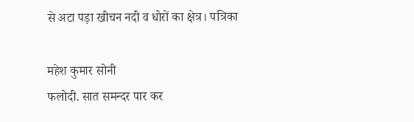से अटा पड़ा खीचन नदी व धोरों का क्षेत्र। पत्रिका

महेश कुमार सोनी
फलोदी. सात समन्दर पार कर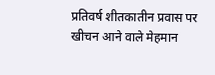प्रतिवर्ष शीतकातीन प्रवास पर खीचन आने वाले मेहमान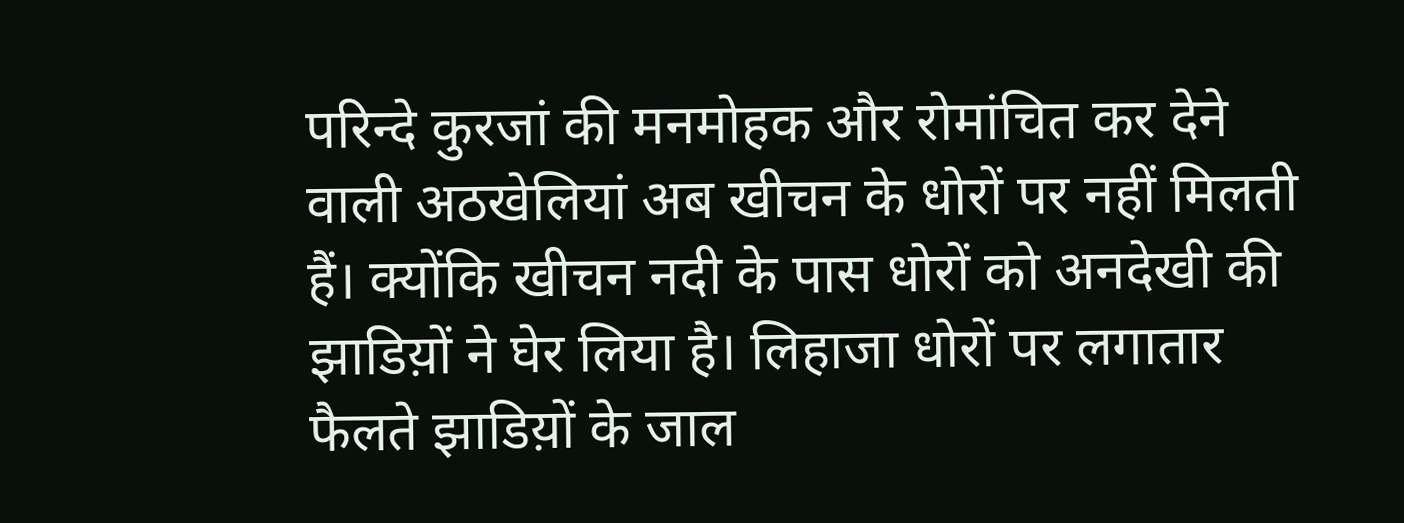परिन्दे कुरजां की मनमोहक और रोमांचित कर देने वाली अठखेलियां अब खीचन के धोरों पर नहीं मिलती हैं। क्योंकि खीचन नदी के पास धोरों को अनदेखी की झाडिय़ों ने घेर लिया है। लिहाजा धोरों पर लगातार फैलते झाडिय़ों के जाल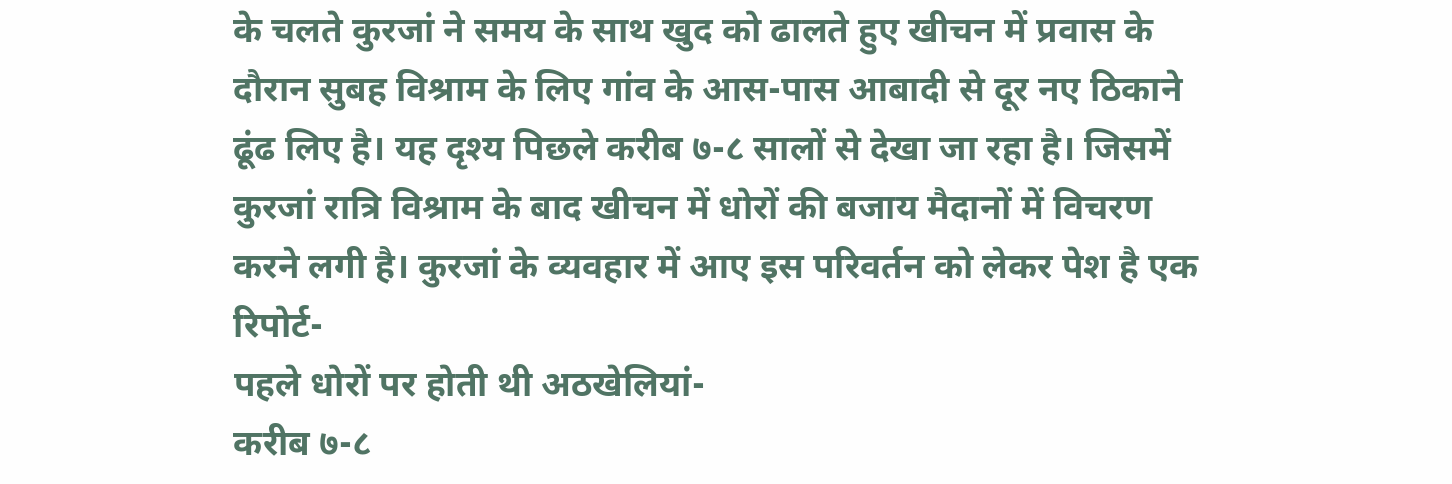के चलते कुरजां ने समय के साथ खुद को ढालते हुए खीचन में प्रवास के दौरान सुबह विश्राम के लिए गांव के आस-पास आबादी से दूर नए ठिकाने ढूंढ लिए है। यह दृश्य पिछले करीब ७-८ सालों से देखा जा रहा है। जिसमें कुरजां रात्रि विश्राम के बाद खीचन में धोरों की बजाय मैदानों में विचरण करने लगी है। कुरजां के व्यवहार में आए इस परिवर्तन को लेकर पेश है एक रिपोर्ट-
पहले धोरों पर होती थी अठखेलियां-
करीब ७-८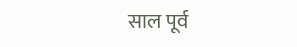साल पूर्व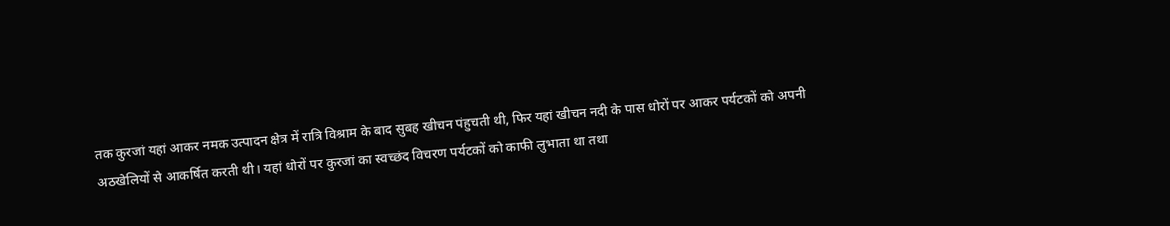तक कुरजां यहां आकर नमक उत्पादन क्षेत्र में रात्रि विश्राम के बाद सुबह खीचन पंहुचती थी, फिर यहां खीचन नदी के पास धोरों पर आकर पर्यटकों को अपनी अठखेलियों से आकर्षित करती थी। यहां धोरों पर कुरजां का स्वच्छंद विचरण पर्यटकों को काफी लुभाता था तथा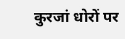कुरजां धोरों पर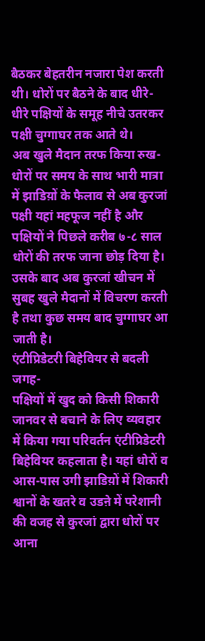बैठकर बेहतरीन नजारा पेश करती थी। धोरों पर बैठने के बाद धीरे-धीरे पक्षियों के समूह नीचे उतरकर पक्षी चुग्गाघर तक आते थे।
अब खुले मैदान तरफ किया रुख-
धोरों पर समय के साथ भारी मात्रा में झाडिय़ों के फैलाव से अब कुरजां पक्षी यहां महफूज नहीं है और पक्षियों ने पिछले करीब ७-८ साल धोरों की तरफ जाना छोड़ दिया है। उसके बाद अब कुरजां खीचन में सुबह खुले मैदानों में विचरण करती है तथा कुछ समय बाद चुग्गाघर आ जाती है।
एंटीप्रिडेटरी बिहेवियर से बदली जगह-
पक्षियों में खुद को किसी शिकारी जानवर से बचाने के लिए व्यवहार में किया गया परिवर्तन एंटीप्रिडेटरी बिहेवियर कहलाता है। यहां धोरों व आस-पास उगी झाडिय़ों में शिकारी श्वानों के खतरे व उडऩे में परेशानी की वजह से कुरजां द्वारा धोरों पर आना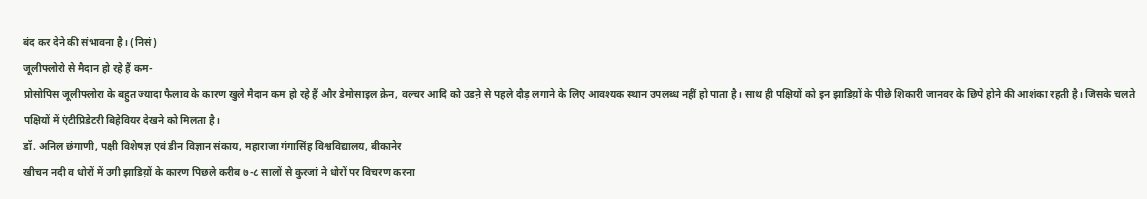बंद कर देने की संभावना है। (निसं)
जूलीफ्लोरो से मैदान हो रहे हैं कम-
प्रोसोपिस जूलीफ्लोरा के बहुत ज्यादा फैलाव के कारण खुले मैदान कम हो रहे हैं और डेमोसाइल क्रेन, वल्चर आदि को उडऩे से पहले दौड़ लगाने के लिए आवश्यक स्थान उपलब्ध नहीं हो पाता है। साथ ही पक्षियों को इन झाडिय़ों के पीछे शिकारी जानवर के छिपे होने की आशंका रहती है। जिसके चलते पक्षियों में एंटीप्रिडेटरी बिहेवियर देखने को मिलता है।
डॉ. अनिल छंगाणी, पक्षी विशेषज्ञ एवं डीन विज्ञान संकाय, महाराजा गंगासिंह विश्वविद्यालय, बीकानेर
खीचन नदी व धोरों में उगी झाडिय़ों के कारण पिछले करीब ७-८ सालों से कुरजां ने धोरों पर विचरण करना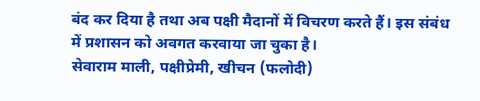बंद कर दिया है तथा अब पक्षी मैदानों में विचरण करते हैं। इस संबंध में प्रशासन को अवगत करवाया जा चुका है।
सेवाराम माली, पक्षीप्रेमी, खीचन (फलोदी)